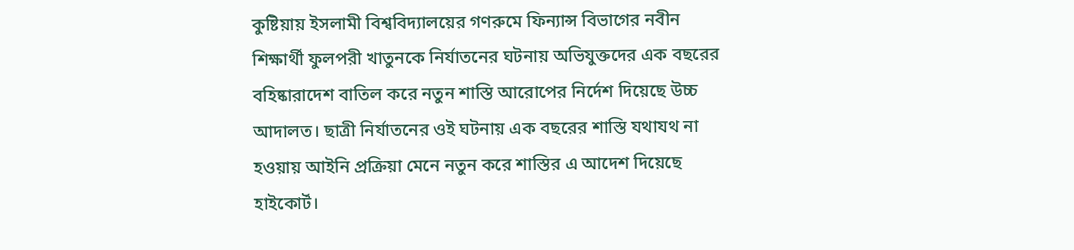কুষ্টিয়ায় ইসলামী বিশ্ববিদ্যালয়ের গণরুমে ফিন্যান্স বিভাগের নবীন শিক্ষার্থী ফুলপরী খাতুনকে নির্যাতনের ঘটনায় অভিযুক্তদের এক বছরের বহিষ্কারাদেশ বাতিল করে নতুন শাস্তি আরোপের নির্দেশ দিয়েছে উচ্চ আদালত। ছাত্রী নির্যাতনের ওই ঘটনায় এক বছরের শাস্তি যথাযথ না হওয়ায় আইনি প্রক্রিয়া মেনে নতুন করে শাস্তির এ আদেশ দিয়েছে হাইকোর্ট।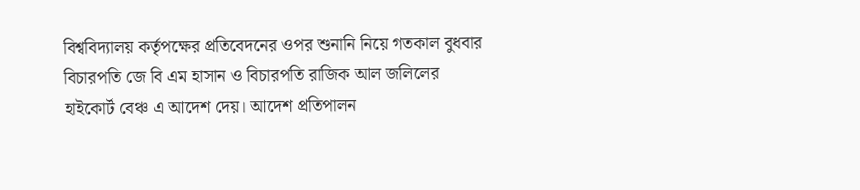বিশ্ববিদ্যালয় কর্তৃপক্ষের প্রতিবেদনের ওপর শুনানি নিয়ে গতকাল বুধবার বিচারপতি জে বি এম হাসান ও বিচারপতি রাজিক আল জলিলের হাইকোর্ট বেঞ্চ এ আদেশ দেয়। আদেশ প্রতিপালন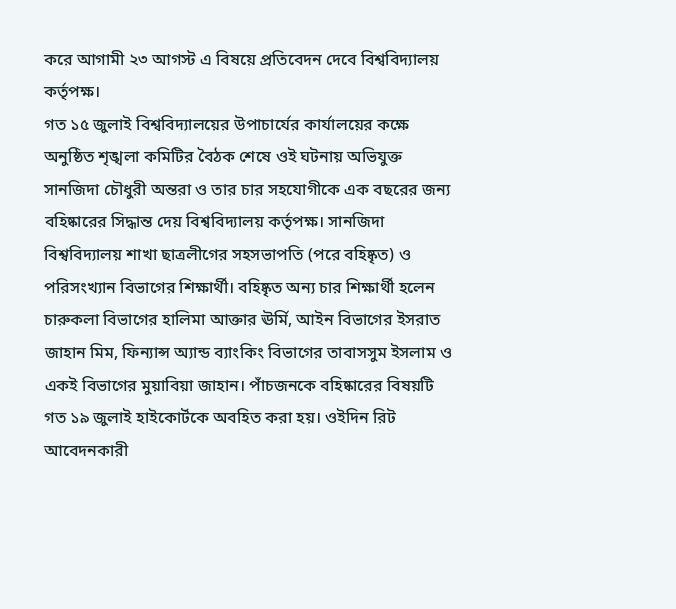করে আগামী ২৩ আগস্ট এ বিষয়ে প্রতিবেদন দেবে বিশ্ববিদ্যালয় কর্তৃপক্ষ।
গত ১৫ জুলাই বিশ্ববিদ্যালয়ের উপাচার্যের কার্যালয়ের কক্ষে অনুষ্ঠিত শৃঙ্খলা কমিটির বৈঠক শেষে ওই ঘটনায় অভিযুক্ত সানজিদা চৌধুরী অন্তরা ও তার চার সহযোগীকে এক বছরের জন্য বহিষ্কারের সিদ্ধান্ত দেয় বিশ্ববিদ্যালয় কর্তৃপক্ষ। সানজিদা বিশ্ববিদ্যালয় শাখা ছাত্রলীগের সহসভাপতি (পরে বহিষ্কৃত) ও পরিসংখ্যান বিভাগের শিক্ষার্থী। বহিষ্কৃত অন্য চার শিক্ষার্থী হলেন চারুকলা বিভাগের হালিমা আক্তার ঊর্মি, আইন বিভাগের ইসরাত জাহান মিম, ফিন্যান্স অ্যান্ড ব্যাংকিং বিভাগের তাবাসসুম ইসলাম ও একই বিভাগের মুয়াবিয়া জাহান। পাঁচজনকে বহিষ্কারের বিষয়টি গত ১৯ জুলাই হাইকোর্টকে অবহিত করা হয়। ওইদিন রিট আবেদনকারী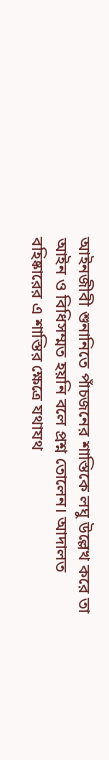আইনজীবী শুনানিতে পাঁচজনের শাস্তিকে লঘু উল্লেখ করে তা আইন ও বিধিসম্মত হয়নি বলে প্রশ্ন তোলেন। আদালত বহিষ্কারের এ শাস্তির ক্ষেত্রে যথাযথ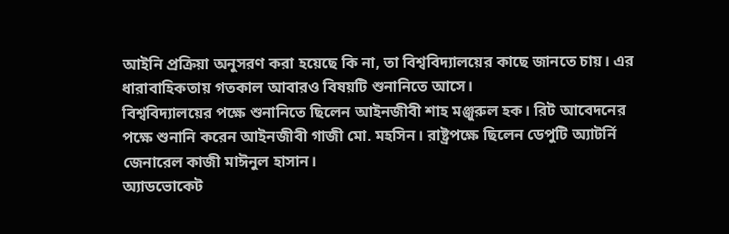আইনি প্রক্রিয়া অনুসরণ করা হয়েছে কি না, তা বিশ্ববিদ্যালয়ের কাছে জানতে চায়। এর ধারাবাহিকতায় গতকাল আবারও বিষয়টি শুনানিতে আসে।
বিশ্ববিদ্যালয়ের পক্ষে শুনানিতে ছিলেন আইনজীবী শাহ মঞ্জুরুল হক। রিট আবেদনের পক্ষে শুনানি করেন আইনজীবী গাজী মো. মহসিন। রাষ্ট্রপক্ষে ছিলেন ডেপুটি অ্যাটর্নি জেনারেল কাজী মাঈনুল হাসান।
অ্যাডভোকেট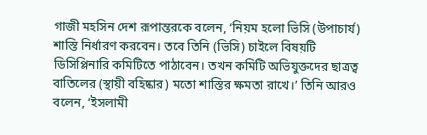গাজী মহসিন দেশ রূপান্তরকে বলেন, ‘নিয়ম হলো ভিসি (উপাচার্য) শাস্তি নির্ধারণ করবেন। তবে তিনি (ভিসি) চাইলে বিষয়টি ডিসিপ্লিনারি কমিটিতে পাঠাবেন। তখন কমিটি অভিযুক্তদের ছাত্রত্ব বাতিলের (স্থায়ী বহিষ্কার) মতো শাস্তির ক্ষমতা রাখে।’ তিনি আরও বলেন, ‘ইসলামী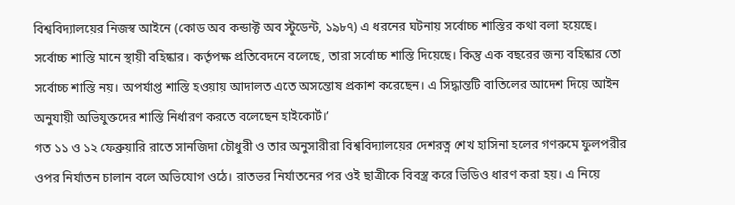বিশ্ববিদ্যালয়ের নিজস্ব আইনে (কোড অব কন্ডাক্ট অব স্টুডেন্ট, ১৯৮৭) এ ধরনের ঘটনায় সর্বোচ্চ শাস্তির কথা বলা হয়েছে। সর্বোচ্চ শাস্তি মানে স্থায়ী বহিষ্কার। কর্তৃপক্ষ প্রতিবেদনে বলেছে, তারা সর্বোচ্চ শাস্তি দিয়েছে। কিন্তু এক বছরের জন্য বহিষ্কার তো সর্বোচ্চ শাস্তি নয়। অপর্যাপ্ত শাস্তি হওয়ায় আদালত এতে অসন্তোষ প্রকাশ করেছেন। এ সিদ্ধান্তটি বাতিলের আদেশ দিয়ে আইন অনুযায়ী অভিযুক্তদের শাস্তি নির্ধারণ করতে বলেছেন হাইকোর্ট।’
গত ১১ ও ১২ ফেব্রুয়ারি রাতে সানজিদা চৌধুরী ও তার অনুসারীরা বিশ্ববিদ্যালয়ের দেশরত্ন শেখ হাসিনা হলের গণরুমে ফুলপরীর ওপর নির্যাতন চালান বলে অভিযোগ ওঠে। রাতভর নির্যাতনের পর ওই ছাত্রীকে বিবস্ত্র করে ভিডিও ধারণ করা হয়। এ নিয়ে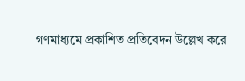গণমাধ্যমে প্রকাশিত প্রতিবেদন উল্লেখ করে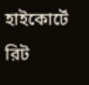হাইকোর্টে রিট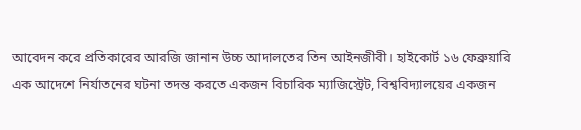আবেদন করে প্রতিকারের আরজি জানান উচ্চ আদালতের তিন আইনজীবী। হাইকোর্ট ১৬ ফেব্রুয়ারি এক আদেশে নির্যাতনের ঘটনা তদন্ত করতে একজন বিচারিক ম্যাজিস্ট্রেট, বিশ্ববিদ্যালয়ের একজন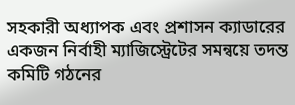সহকারী অধ্যাপক এবং প্রশাসন ক্যাডারের একজন নির্বাহী ম্যাজিস্ট্রেটের সমন্বয়ে তদন্ত কমিটি গঠনের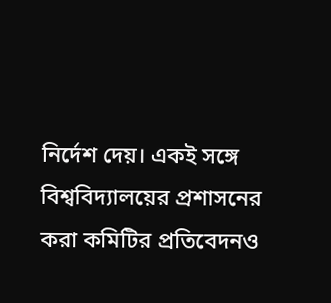নির্দেশ দেয়। একই সঙ্গে বিশ্ববিদ্যালয়ের প্রশাসনের করা কমিটির প্রতিবেদনও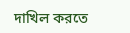দাখিল করতে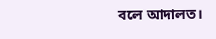বলে আদালত।